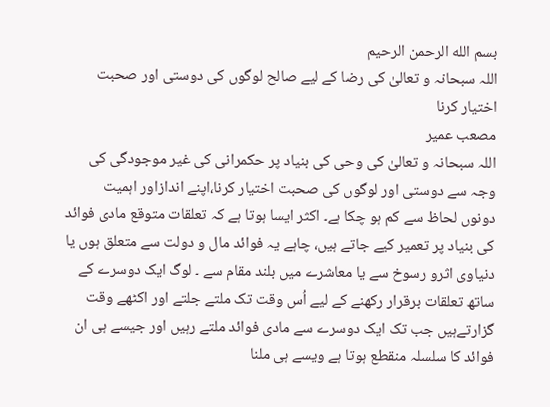بسم الله الرحمن الرحيم
اللہ سبحانہ و تعالیٰ کی رضا کے لیے صالح لوگوں کی دوستی اور صحبت اختیار کرنا
مصعب عمیر
اللہ سبحانہ و تعالیٰ کی وحی کی بنیاد پر حکمرانی کی غیر موجودگی کی وجہ سے دوستی اور لوگوں کی صحبت اختیار کرنا،اپنے اندازاور اہمیت دونوں لحاظ سے کم ہو چکا ہے۔ اکثر ایسا ہوتا ہے کہ تعلقات متوقع مادی فوائد کی بنیاد پر تعمیر کیے جاتے ہیں، چاہے یہ فوائد مال و دولت سے متعلق ہوں یا دنیاوی اثرو رسوخ سے یا معاشرے میں بلند مقام سے ۔ لوگ ایک دوسرے کے ساتھ تعلقات برقرار رکھنے کے لیے اُس وقت تک ملتے جلتے اور اکٹھے وقت گزارتےہیں جب تک ایک دوسرے سے مادی فوائد ملتے رہیں اور جیسے ہی ان فوائد کا سلسلہ منقطع ہوتا ہے ویسے ہی ملنا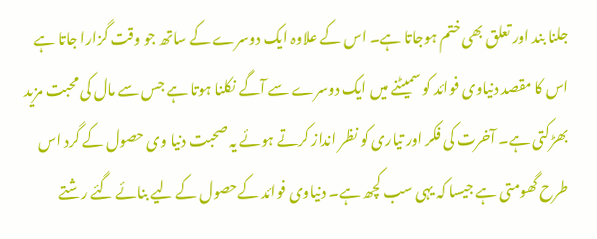جلنا بند اور تعلق بھی ختم ہوجاتا ہے۔ اس کے علاوہ ایک دوسرے کے ساتھ جو وقت گزارا جاتا ہے اس کا مقصد دنیاوی فوائد کو سمیٹنے میں ایک دوسرے سے آگے نکلنا ہوتا ہے جس سے مال کی محبت مزید بھڑکتی ہے۔ آخرت کی فکر اور تیاری کو نظر انداز کرتے ہوئے یہ صحبت دنیا وی حصول کے گرد اس طرح گھومتی ہے جیسا کہ یہی سب کچھ ہے۔ دنیاوی فوائد کےحصول کے لیے بنائے گئے رشتے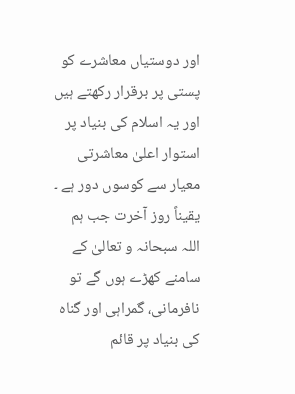اور دوستیاں معاشرے کو پستی پر برقرار رکھتے ہیں اور یہ اسلام کی بنیاد پر استوار اعلیٰ معاشرتی معیار سے کوسوں دور ہے ۔
یقیناً روز آخرت جب ہم اللہ سبحانہ و تعالیٰ کے سامنے کھڑے ہوں گے تو نافرمانی، گمراہی اور گناہ کی بنیاد پر قائم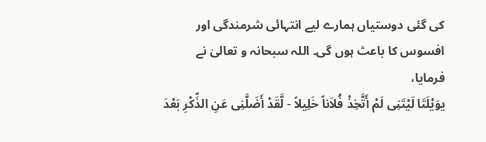کی گئی دوستیاں ہمارے لیے انتہائی شرمندگی اور افسوس کا باعث ہوں گی۔ اللہ سبحانہ و تعالیٰ نے فرمایا،
يوَيْلَتَا لَيْتَنِى لَمْ أَتَّخِذْ فُلاَناً خَلِيلاً - لَّقَدْ أَضَلَّنِى عَنِ الذِّكْرِ بَعْدَ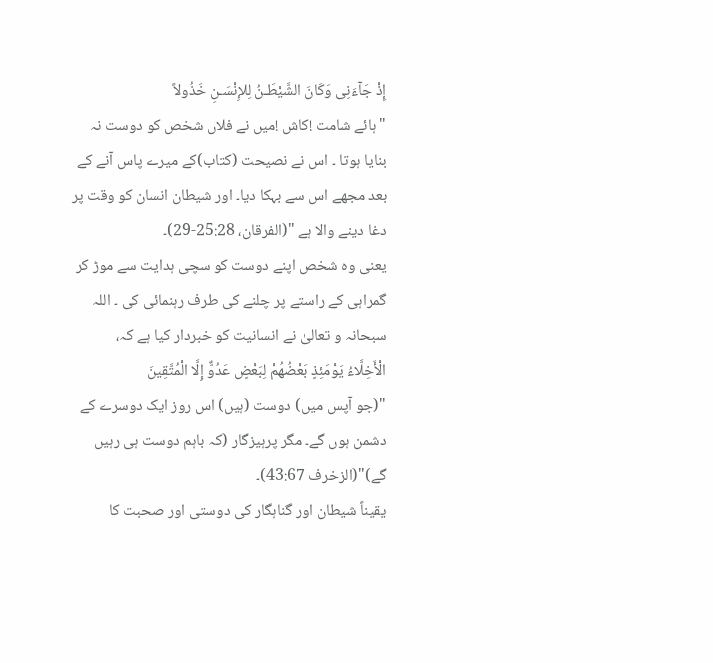إِذْ جَآءَنِى وَكَانَ الشَّيْطَـنُ لِلإِنْسَـنِ خَذُولاً
"ہائے شامت !کاش !میں نے فلاں شخص کو دوست نہ بنایا ہوتا ۔ اس نے نصیحت (کتاب)کے میرے پاس آنے کے بعد مجھے اس سے بہکا دیا۔ اور شیطان انسان کو وقت پر دغا دینے والا ہے "(الفرقان، 25:28-29)۔
یعنی وہ شخص اپنے دوست کو سچی ہدایت سے موڑ کر گمراہی کے راستے پر چلنے کی طرف رہنمائی کی ۔ اللہ سبحانہ و تعالیٰ نے انسانیت کو خبردار کیا ہے کہ،
الْأَخِلَّاءُ يَوْمَئِذٍ بَعْضُهُمْ لِبَعْضٍ عَدُوٌّ إِلَّا الْمُتَّقِينَ
"(جو آپس میں) دوست (ہیں) اس روز ایک دوسرے کے دشمن ہوں گے۔ مگر پرہیزگار (کہ باہم دوست ہی رہیں گے)"(الزخرف 43:67)۔
یقیناً شیطان اور گناہگار کی دوستی اور صحبت کا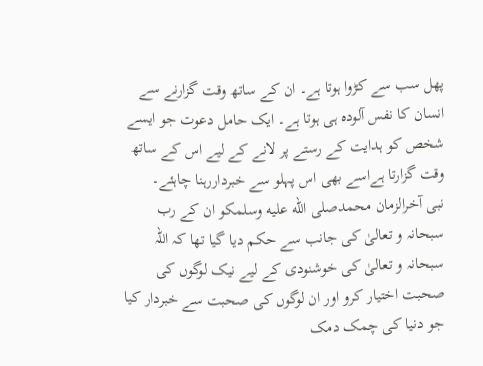پھل سب سے کڑوا ہوتا ہے۔ ان کے ساتھ وقت گزارنے سے انسان کا نفس آلودہ ہی ہوتا ہے۔ ایک حامل دعوت جو ایسے شخص کو ہدایت کے رستے پر لانے کے لیے اس کے ساتھ وقت گزارتا ہےاسے بھی اس پہلو سے خبرداررہنا چاہئے۔
نبی آخرالزمان محمدصلى الله عليه وسلمکو ان کے رب سبحانہ و تعالیٰ کی جانب سے حکم دیا گیا تھا کہ اللہ سبحانہ و تعالیٰ کی خوشنودی کے لیے نیک لوگوں کی صحبت اختیار کرو اور ان لوگوں کی صحبت سے خبردار کیا جو دنیا کی چمک دمک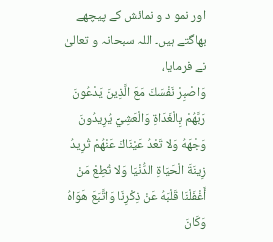اور نمو د و نمائش کے پیچھے بھاگتے ہیں۔ اللہ سبحانہ و تعالیٰ نے فرمایا،
وَاصْبِرْ نَفْسَكَ مَعَ الَّذِينَ يَدْعُونَ رَبَّهُمْ بِالْغَدَاةِ وَالْعَشِيِّ يُرِيدُونَ وَجْهَهُ وَلا تَعْدُ عَيْنَاكَ عَنْهُمْ تُرِيدُ زِينَةَ الْحَيَاةِ الدُّنْيَا وَلا تُطِعْ مَنْ أَغْفَلْنَا قَلْبَهُ عَنْ ذِكْرِنَا وَاتَّبَعَ هَوَاهُ وَكَانَ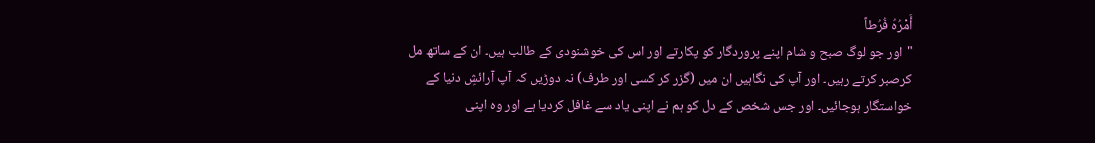أَمْرُهُ فُرُطاً
"اور جو لوگ صبح و شام اپنے پروردگار کو پکارتے اور اس کی خوشنودی کے طالب ہیں۔ ان کے ساتھ مل کرصبر کرتے رہیں۔ اور آپ کی نگاہیں ان میں (گزر کر کسی اور طرف) نہ دوڑیں کہ آپ آرائشِ دنیا کے خواستگار ہوجائیں۔ اور جس شخص کے دل کو ہم نے اپنی یاد سے غافل کردیا ہے اور وہ اپنی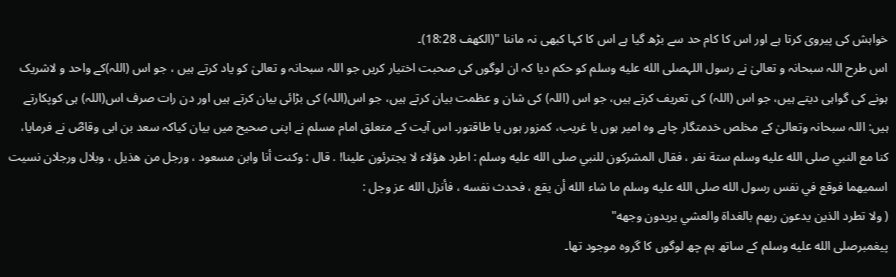خواہش کی پیروی کرتا ہے اور اس کا کام حد سے بڑھ گیا ہے اس کا کہا کبھی نہ ماننا "(الکھف 18:28)۔
اس طرح اللہ سبحانہ و تعالیٰ نے رسول اللہصلى الله عليه وسلم کو حکم دیا کہ ان لوگوں کی صحبت اختیار کریں جو اللہ سبحانہ و تعالیٰ کو یاد کرتے ہیں ، جو اس (اللہ)کے واحد و لاشریک ہونے کی گواہی دیتے ہیں، جو اس (اللہ) کی تعریف کرتے ہیں، جو اس (اللہ) کی شان و عظمت بیان کرتے ہیں، جو اس(اللہ) کی بڑائی بیان کرتے ہیں اور دن رات صرف اس(اللہ) ہی کوپکارتے ہیں: اللہ سبحانہ وتعالیٰ کے مخلص خدمتگار چاہے وہ امیر ہوں یا غریب، کمزور ہوں یا طاقتور۔ اس آیت کے متعلق امام مسلم نے اپنی صحیح میں بیان کیاکہ سعد بن ابی وقاصؓ نے فرمایا،
كنا مع النبي صلى الله عليه وسلم ستة نفر ، فقال المشركون للنبي صلى الله عليه وسلم : اطرد هؤلاء لا يجترئون علينا! . قال : وكنت أنا وابن مسعود ، ورجل من هذيل ، وبلال ورجلان نسيت اسميهما فوقع في نفس رسول الله صلى الله عليه وسلم ما شاء الله أن يقع ، فحدث نفسه ، فأنزل الله عز وجل :
( ولا تطرد الذين يدعون ربهم بالغداة والعشي يريدون وجهه"
پیغمبرصلى الله عليه وسلم کے ساتھ ہم چھ لوگوں کا گروہ موجود تھا۔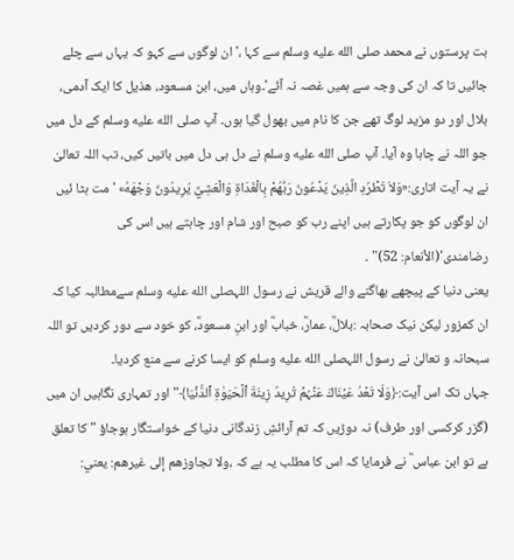بت پرستوں نے محمد صلى الله عليه وسلم سے کہا ،'ان لوگوں سے کہو کہ یہاں سے چلے جائیں تا کہ ان کی وجہ سے ہمیں غصہ نہ آئے'۔وہاں میں، ابن مسعود، ھذیل کا ایک آدمی، بلال اور دو مزید لوگ تھے جن کا نام میں بھول گیا ہوں۔ آپ صلى الله عليه وسلم کے دل میں جو اللہ نے چاہا وہ آیا۔ آپ صلى الله عليه وسلم نے دل ہی دل میں باتیں کیں، تب اللہ تعالیٰ نے یہ آیت اتاری:«وَلاَ تَطْرُدِ الَّذِينَ يَدْعُونَ رَبَّهُمْ بِالْغَدَاةِ وَالْعَشِيِّ يُرِيدُونَ وَجْهَهُ» 'مت ہٹا ئیں ان لوگوں کو جو پکارتے ہیں اپنے رب کو صبح اور شام اور چاہتے ہیں اس کی رضامندی'(الأنعام: 52)" ۔
یعنی دنیا کے پیچھے بھاگنے والے قریش نے رسول اللہصلى الله عليه وسلم سےمطالبہ کیا کہ ان کمزور لیکن نیک صحابہ :بلالؓ، عمارؓ، خبابؓ اور ابنِ مسعودؓ، کو خود سے دور کردیں تو اللہ سبحانہ و تعالیٰ نے رسول اللہصلى الله عليه وسلم کو ایسا کرنے سے منع کردیا۔
جہاں تک اس آیت:﴿وَلَا تَعۡدُ عَيۡنَاكَ عَنۡہُمۡ تُرِيدُ زِينَةَ ٱلۡحَيَوٰةِ ٱلدُّنۡيَا﴾" اور تمہاری نگاہیں ان میں (گزر کرکسی اور طرف) نہ دوڑیں کہ تم آرائشِ زندگانی دنیا کے خواستگار ہوجاؤ " کا تعلق ہے تو ابن عباس ؓ نے فرمایا کہ اس کا مطلب یہ ہے کہ ،ولا تجاوزهم إلى غيرهم: يعني: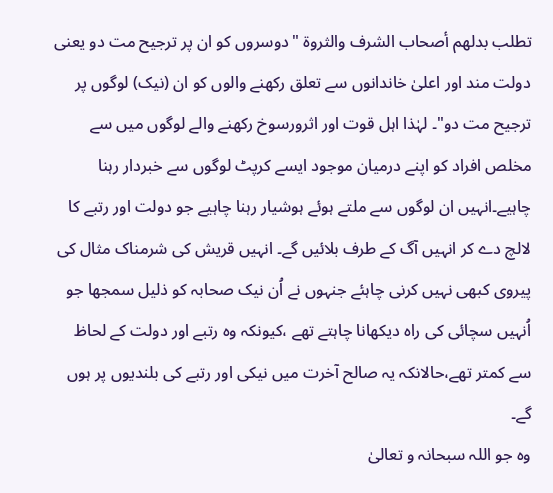تطلب بدلهم أصحاب الشرف والثروة "دوسروں کو ان پر ترجیح مت دو یعنی دولت مند اور اعلیٰ خاندانوں سے تعلق رکھنے والوں کو ان (نیک) لوگوں پر ترجیح مت دو"۔ لہٰذا اہل قوت اور اثرورسوخ رکھنے والے لوگوں میں سے مخلص افراد کو اپنے درمیان موجود ایسے کرپٹ لوگوں سے خبردار رہنا چاہیے۔انہیں ان لوگوں سے ملتے ہوئے ہوشیار رہنا چاہیے جو دولت اور رتبے کا لالچ دے کر انہیں آگ کے طرف بلائیں گے۔ انہیں قریش کی شرمناک مثال کی پیروی کبھی نہیں کرنی چاہئے جنہوں نے اُن نیک صحابہ کو ذلیل سمجھا جو اُنہیں سچائی کی راہ دیکھانا چاہتے تھے ،کیونکہ وہ رتبے اور دولت کے لحاظ سے کمتر تھے،حالانکہ یہ صالح آخرت میں نیکی اور رتبے کی بلندیوں پر ہوں گے۔
وہ جو اللہ سبحانہ و تعالیٰ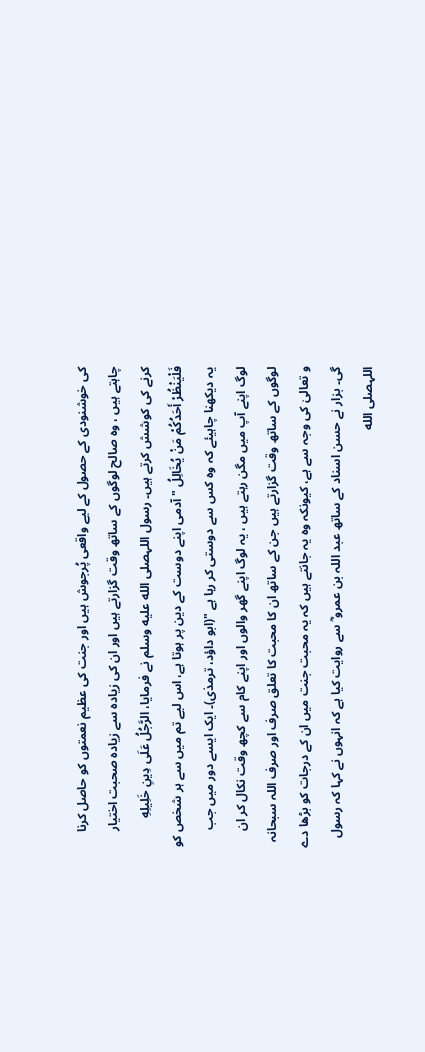کی خوشنودی کے حصول کے لیے واقعی پُرجوش ہیں اور جنت کی عظیم نعمتوں کو حاصل کرنا چاہتے ہیں ، وہ صالح لوگوں کے ساتھ وقت گزارتے ہیں اور ان کی زیادہ سے زیادہ صحبت اختیار کرنے کی کوشش کرتے ہیں۔ رسول اللہصلى الله عليه وسلم نے فرمایا، الرَّجُلُ عَلَى دِينِ خَلِيلِهِ فَلْيَنْظُرْ أَحَدُكُمْ مَنْ يُخَالِلُ " آدمی اپنے دوست کے دین پر ہوتا ہے، اس لیے تم میں سے ہر شخص کو یہ دیکھنا چاہیئے کہ وہ کس سے دوستی کر رہا ہے "(ابو داؤد، ترمذی)۔ ایک ایسے دور میں جب لوگ اپنے آپ میں مگن رہتے ہیں ، یہ لوگ اپنے گھر والوں اور اپنے کام سے کچھ وقت نکال کر ان لوگوں کے ساتھ وقت گزارتے ہیں جن کے ساتھ ان کا محبت کا تعلق صرف اور صرف اللہ سبحانہ و تعالیٰ کی وجہ سے ہے، کیونکہ وہ یہ جانتے ہیں کہ یہ محبت جنت میں ان کے درجات کو بڑھا دے گی۔ بزار نے حسن اسناد کے ساتھ عبد اللہ بن عمرو ؓ سے روایت کیا ہے کہ انہوں نے کہا کہ رسول اللہصلى الله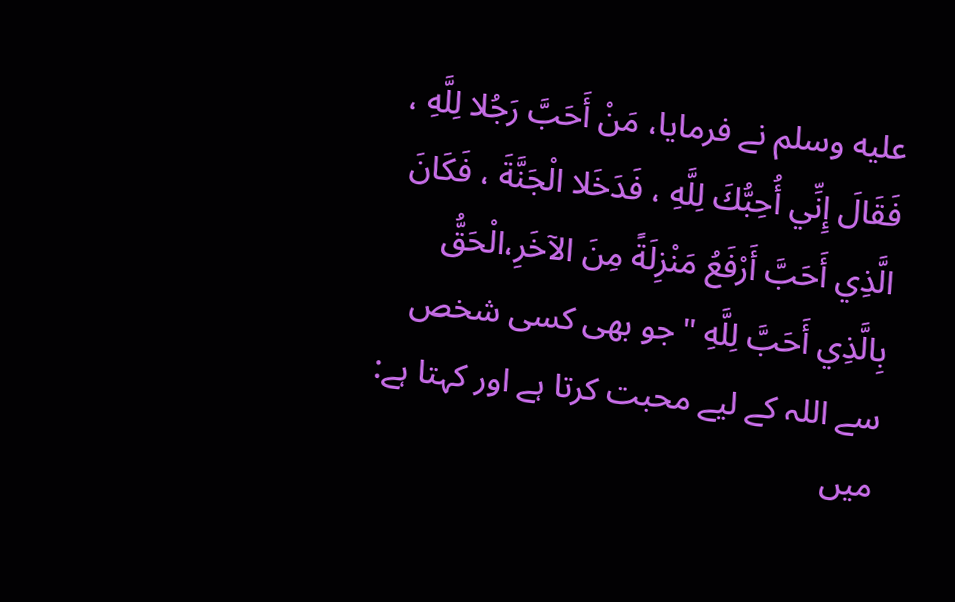عليه وسلم نے فرمایا، مَنْ أَحَبَّ رَجُلا لِلَّهِ ، فَقَالَ إِنِّي أُحِبُّكَ لِلَّهِ ، فَدَخَلا الْجَنَّةَ ، فَكَانَ الَّذِي أَحَبَّ أَرْفَعُ مَنْزِلَةً مِنَ الآخَرِ،الْحَقُّ بِالَّذِي أَحَبَّ لِلَّهِ "جو بھی کسی شخص سے اللہ کے لیے محبت کرتا ہے اور کہتا ہے: میں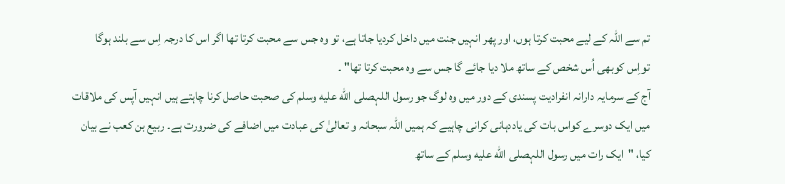تم سے اللہ کے لیے محبت کرتا ہوں، اور پھر انہیں جنت میں داخل کردیا جاتا ہے، تو وہ جس سے محبت کرتا تھا اگر اس کا درجہ اِس سے بلند ہوگا تواِس کوبھی اُس شخص کے ساتھ ملا دیا جائے گا جس سے وہ محبت کرتا تھا" ۔
آج کے سرمایہ دارانہ انفرادیت پسندی کے دور میں وہ لوگ جو رسول اللہصلى الله عليه وسلم کی صحبت حاصل کرنا چاہتے ہیں انہیں آپس کی ملاقات میں ایک دوسرے کواس بات کی یاددہانی کرانی چاہیے کہ ہمیں اللہ سبحانہ و تعالیٰ کی عبادت میں اضافے کی ضرورت ہے۔ ربیع بن کعب نے بیان کیا، "ایک رات میں رسول اللہصلى الله عليه وسلم کے ساتھ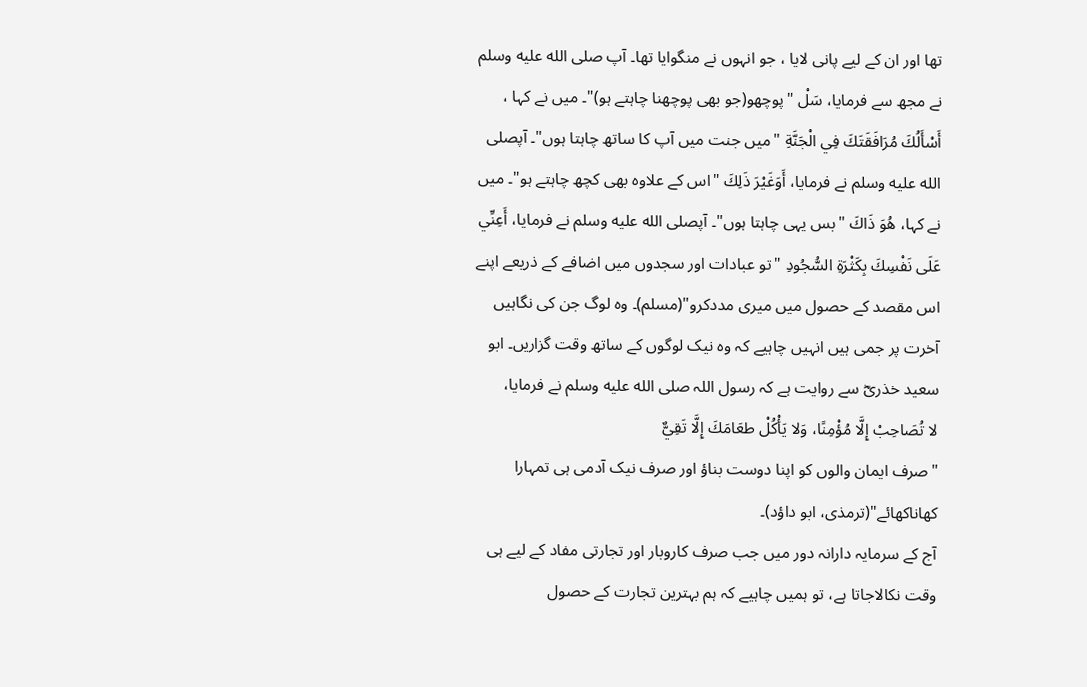تھا اور ان کے لیے پانی لایا ، جو انہوں نے منگوایا تھا۔ آپ صلى الله عليه وسلم نے مجھ سے فرمایا، سَلْ "پوچھو(جو بھی پوچھنا چاہتے ہو)"۔ میں نے کہا ، أَسْأَلُكَ مُرَافَقَتَكَ فِي الْجَنَّةِ "میں جنت میں آپ کا ساتھ چاہتا ہوں"۔ آپصلى الله عليه وسلم نے فرمایا، أَوَغَيْرَ ذَلِكَ "اس کے علاوہ بھی کچھ چاہتے ہو"۔ میں نے کہا، هُوَ ذَاكَ "بس یہی چاہتا ہوں"۔ آپصلى الله عليه وسلم نے فرمایا، أَعِنِّي عَلَى نَفْسِكَ بِكَثْرَةِ السُّجُودِ "تو عبادات اور سجدوں میں اضافے کے ذریعے اپنے اس مقصد کے حصول میں میری مددکرو"(مسلم)۔ وہ لوگ جن کی نگاہیں آخرت پر جمی ہیں انہیں چاہیے کہ وہ نیک لوگوں کے ساتھ وقت گزاریں۔ ابو سعید خذریؓ سے روایت ہے کہ رسول اللہ صلى الله عليه وسلم نے فرمایا،
لا تُصَاحِبْ إِلَّا مُؤْمِنًا، وَلا يَأْكُلْ طعَامَكَ إِلَّا تَقِيٌّ
"صرف ایمان والوں کو اپنا دوست بناؤ اور صرف نیک آدمی ہی تمہارا کھاناکھائے"(ترمذی، ابو داؤد)۔
آج کے سرمایہ دارانہ دور میں جب صرف کاروبار اور تجارتی مفاد کے لیے ہی وقت نکالاجاتا ہے، تو ہمیں چاہیے کہ ہم بہترین تجارت کے حصول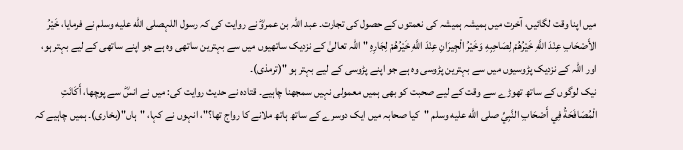میں اپنا وقت لگائیں، آخرت میں ہمیشہ ہمیشہ کی نعمتوں کے حصول کی تجارت۔ عبد اللہ بن عمروؓ نے روایت کی کہ رسول اللہصلى الله عليه وسلم نے فرمایا، خَيْرُ الأَصْحَابِ عِنْدَ اللَّهِ خَيْرُهُمْ لِصَاحِبِهِ وَخَيْرُ الْجِيرَانِ عِنْدَ اللَّهِ خَيْرُهُمْ لِجَارِهِ " اللہ تعالیٰ کے نزدیک ساتھیوں میں سے بہترین ساتھی وہ ہے جو اپنے ساتھی کے لیے بہتر ہو، اور اللہ کے نزدیک پڑوسیوں میں سے بہترین پڑوسی وہ ہے جو اپنے پڑوسی کے لیے بہتر ہو "(ترمذی)۔
نیک لوگوں کے ساتھ تھوڑے سے وقت کے لیے صحبت کو بھی ہمیں معمولی نہیں سمجھنا چاہیے۔ قتادہ نے حدیث روایت کی: میں نے انسؓ سے پوچھا، أَكَانَتِ الْمُصَافَحَةُ فِي أَصْحَابِ النَّبِيِّ صلى الله عليه وسلم "کیا صحابہ میں ایک دوسرے کے ساتھ ہاتھ ملانے کا رواج تھا؟"، انہوں نے کہا، "ہاں"(بخاری)۔ ہمیں چاہیے کہ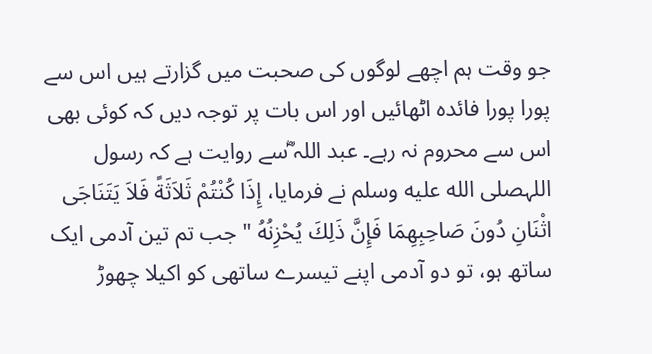جو وقت ہم اچھے لوگوں کی صحبت میں گزارتے ہیں اس سے پورا پورا فائدہ اٹھائیں اور اس بات پر توجہ دیں کہ کوئی بھی اس سے محروم نہ رہے۔ عبد اللہ ؓسے روایت ہے کہ رسول اللہصلى الله عليه وسلم نے فرمایا، إِذَا كُنْتُمْ ثَلاَثَةً فَلاَ يَتَنَاجَى اثْنَانِ دُونَ صَاحِبِهِمَا فَإِنَّ ذَلِكَ يُحْزِنُهُ " جب تم تین آدمی ایک ساتھ ہو، تو دو آدمی اپنے تیسرے ساتھی کو اکیلا چھوڑ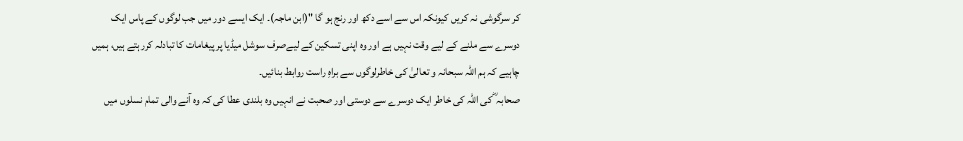کر سرگوشی نہ کریں کیونکہ اس سے اسے دکھ اور رنج ہو گا "(ابن ماجہ)۔ ایک ایسے دور میں جب لوگوں کے پاس ایک دوسرے سے ملنے کے لیے وقت نہیں ہے اور وہ اپنی تسکین کے لیےصرف سوشل میڈیا پر پیغامات کا تبادلہ کررہتے ہیں، ہمیں چاہیے کہ ہم اللہ سبحانہ و تعالیٰ کی خاطرلوگوں سے براہِ راست روابط بنائیں۔
صحابہ ؓ کی اللہ کی خاطر ایک دوسرے سے دوستی اور صحبت نے انہیں وہ بلندی عطا کی کہ وہ آنے والی تمام نسلوں میں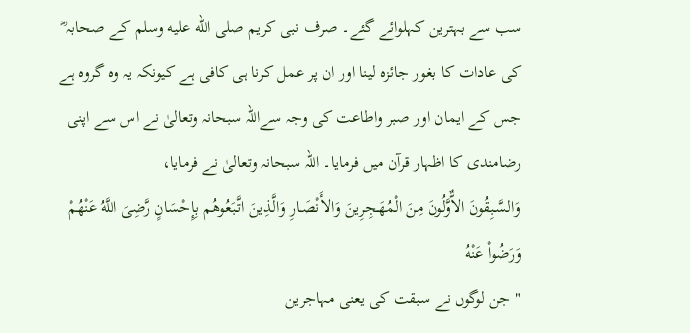سب سے بہترین کہلوائے گئے۔ صرف نبی کریم صلى الله عليه وسلم کے صحابہ ؓ کی عادات کا بغور جائزہ لینا اور ان پر عمل کرنا ہی کافی ہے کیونکہ یہ وہ گروہ ہے جس کے ایمان اور صبر واطاعت کی وجہ سےاللہ سبحانہ وتعالیٰ نے اس سے اپنی رضامندی کا اظہار قرآن میں فرمایا۔ اللہ سبحانہ وتعالیٰ نے فرمایا،
وَالسَّـبِقُونَ الاٌّوَّلُونَ مِنَ الْمُهَـجِرِينَ وَالأَنْصَـارِ وَالَّذِينَ اتَّبَعُوهُم بِإِحْسَانٍ رَّضِىَ اللَّهُ عَنْهُمْ وَرَضُواْ عَنْهُ
" جن لوگوں نے سبقت کی یعنی مہاجرین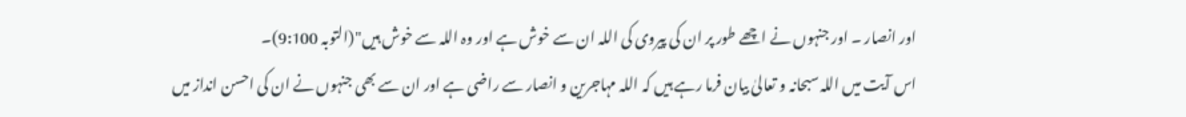اور انصار ۔ اور جنہوں نے اچھے طور پر ان کی پیروی کی اللہ ان سے خوش ہے اور وہ اللہ سے خوش ہیں"(التوبہ 9:100)۔
اس آیت میں اللہ سبحانہ و تعالیٰ بیان فرما رہے ہیں کہ اللہ مہاجرین و انصار سے راضی ہے اور ان سے بھی جنہوں نے ان کی احسن انداز میں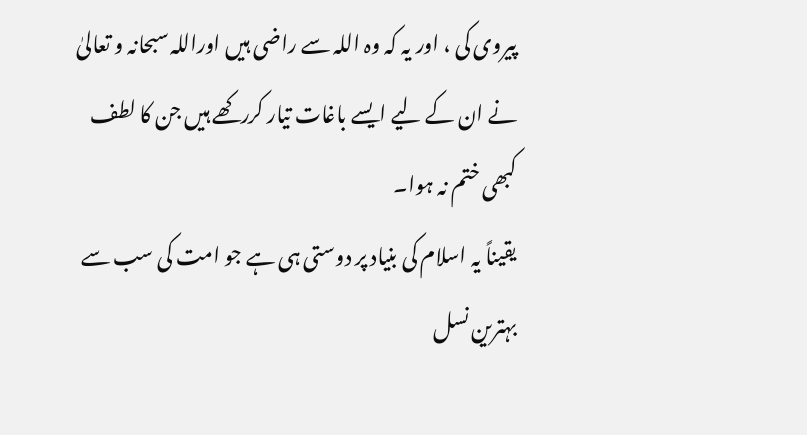پیروی کی ، اور یہ کہ وہ اللہ سے راضی ہیں اوراللہ سبحانہ و تعالیٰ نے ان کے لیے ایسے باغات تیار کررکھے ہیں جن کا لطف کبھی ختم نہ ہوا۔
یقیناً یہ اسلام کی بنیاد پر دوستی ہی ہے جو امت کی سب سے بہترین نسل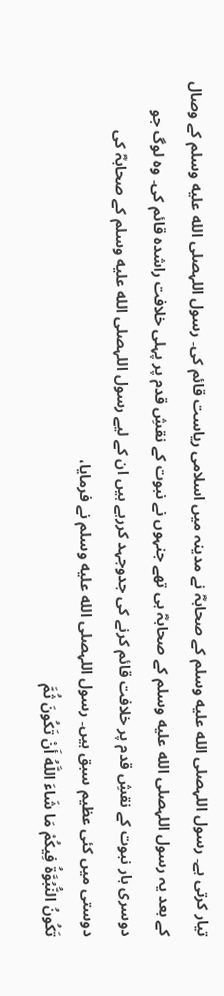تیار کرتی ہے۔ رسول اللہصلى الله عليه وسلم کے صحابہؓ نے مدینہ میں اسلامی ریاست قائم کی۔ رسول اللہصلى الله عليه وسلم کے وصال کے بعد یہ رسول اللہصلى الله عليه وسلم کے صحابہؓ ہی تھے جنہوں نے نبوت کے نقشِ قدم پر پہلی خلافت راشدہ قائم کی۔ وہ لوگ جو دوسری بار نبوت کے نقشِ قدم پر خلافت قائم کرنے کی جدوجہد کررہے ہیں ان کے لیے رسول اللہصلى الله عليه وسلم کے صحابہؓ کی دوستی میں کئی عظیم سبق ہیں۔ رسول اللہصلى الله عليه وسلم نے فرمایا،
تَكُونُ النُّبُوَّةُ فِيكُمْ مَا شَاءَ اللَّهُ أَنْ تَكُونَ ثُمَّ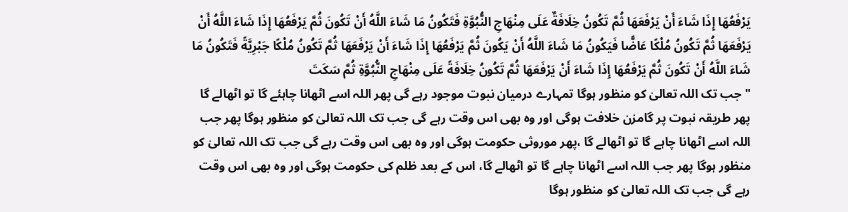يَرْفَعُهَا إِذَا شَاءَ أَنْ يَرْفَعَهَا ثُمَّ تَكُونُ خِلَافَةٌ عَلَى مِنْهَاجِ النُّبُوَّةِ فَتَكُونُ مَا شَاءَ اللَّهُ أَنْ تَكُونَ ثُمَّ يَرْفَعُهَا إِذَا شَاءَ اللَّهُ أَنْ يَرْفَعَهَا ثُمَّ تَكُونُ مُلْكًا عَاضًّا فَيَكُونُ مَا شَاءَ اللَّهُ أَنْ يَكُونَ ثُمَّ يَرْفَعُهَا إِذَا شَاءَ أَنْ يَرْفَعَهَا ثُمَّ تَكُونُ مُلْكًا جَبْرِيَّةً فَتَكُونُ مَا شَاءَ اللَّهُ أَنْ تَكُونَ ثُمَّ يَرْفَعُهَا إِذَا شَاءَ أَنْ يَرْفَعَهَا ثُمَّ تَكُونُ خِلَافَةً عَلَى مِنْهَاجِ النُّبُوَّةِ ثُمَّ سَكَتَ
" جب تک اللہ تعالیٰ کو منظور ہوگا تمہارے درمیان نبوت موجود رہے گی پھر اللہ اسے اٹھانا چاہئے گا تو اٹھالے گا پھر طریقہ نبوت پر گامزن خلافت ہوگی اور وہ بھی اس وقت رہے گی جب تک اللہ تعالیٰ کو منظور ہوگا پھر جب اللہ اسے اٹھانا چاہے گا تو اٹھالے گا ،پھر موروثی حکومت ہوگی اور وہ بھی اس وقت رہے گی جب تک اللہ تعالیٰ کو منظور ہوگا پھر جب اللہ اسے اٹھانا چاہے گا تو اٹھالے گا، اس کے بعد ظلم کی حکومت ہوگی اور وہ بھی اس وقت رہے گی جب تک اللہ تعالیٰ کو منظور ہوگا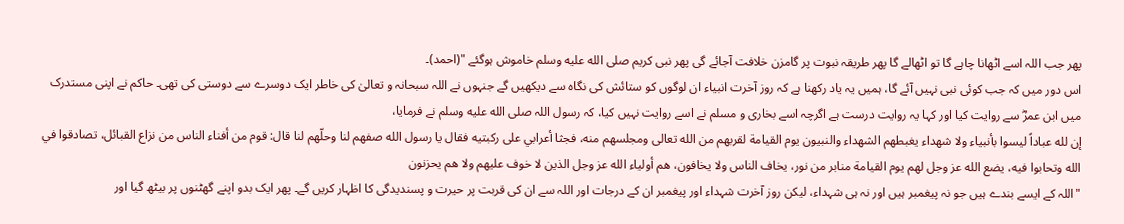پھر جب اللہ اسے اٹھانا چاہے گا تو اٹھالے گا پھر طریقہ نبوت پر گامزن خلافت آجائے گی پھر نبی کریم صلى الله عليه وسلم خاموش ہوگئے "(احمد)۔
اس دور میں کہ جب کوئی نبی نہیں آئے گا، ہمیں یہ یاد رکھنا ہے کہ روز آخرت انبیاء ان لوگوں کو ستائش کی نگاہ سے دیکھیں گے جنہوں نے اللہ سبحانہ و تعالیٰ کی خاطر ایک دوسرے سے دوستی کی تھی۔ حاکم نے اپنی مستدرک میں ابن عمرؓ سے روایت کیا اور کہا یہ روایت درست ہے اگرچہ اسے بخاری و مسلم نے اسے روایت نہیں کیا، کہ رسول اللہ صلى الله عليه وسلم نے فرمایا،
إن لله عباداً ليسوا بأنبياء ولا شهداء يغبطهم الشهداء والنبيون يوم القيامة لقربهم من الله تعالى ومجلسهم منه، فجثا أعرابي على ركبتيه فقال يا رسول الله صفهم لنا وحلّهم لنا قال: قوم من أفناء الناس من نزاع القبائل، تصادقوا في الله وتحابوا فيه، يضع الله عز وجل لهم يوم القيامة منابر من نور، يخاف الناس ولا يخافون، هم أولياء الله عز وجل الذين لا خوف عليهم ولا هم يحزنون
"اللہ کے ایسے بندے ہیں جو نہ پیغمبر ہیں اور نہ ہی شہداء، لیکن روز آخرت شہداء اور پیغمبر ان کے درجات اور اللہ سے ان کی قربت پر حیرت و پسندیدگی کا اظہار کریں گے۔ پھر ایک بدو اپنے گھٹنوں پر بیٹھ گیا اور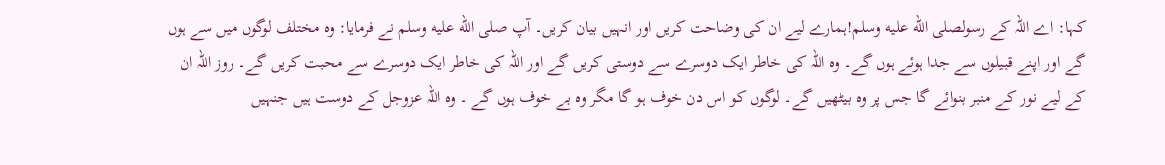کہا: اے اللہ کے رسولصلى الله عليه وسلم!ہمارے لیے ان کی وضاحت کریں اور انہیں بیان کریں۔ آپ صلى الله عليه وسلم نے فرمایا: وہ مختلف لوگوں میں سے ہوں گے اور اپنے قبیلوں سے جدا ہوئے ہوں گے۔ وہ اللہ کی خاطر ایک دوسرے سے دوستی کریں گے اور اللہ کی خاطر ایک دوسرے سے محبت کریں گے۔ روز اللہ ان کے لیے نور کے منبر بنوائے گا جس پر وہ بیٹھیں گے۔ لوگوں کو اس دن خوف ہو گا مگر وہ بے خوف ہوں گے ۔ وہ اللہ عزوجل کے دوست ہیں جنہیں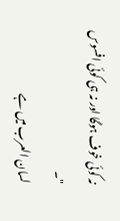نہ کوئی خوف ہوگا اور نہ ہی کوئی افسوس "۔
لسان العرب میں ہے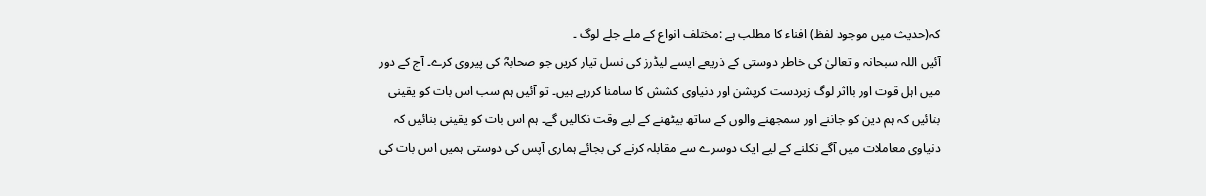کہ(حدیث میں موجود لفظ) افناء کا مطلب ہے :مختلف انواع کے ملے جلے لوگ ۔
آئیں اللہ سبحانہ و تعالیٰ کی خاطر دوستی کے ذریعے ایسے لیڈرز کی نسل تیار کریں جو صحابہؓ کی پیروی کرے۔ آج کے دور میں اہل قوت اور بااثر لوگ زبردست کرپشن اور دنیاوی کشش کا سامنا کررہے ہیں۔ تو آئیں ہم سب اس بات کو یقینی بنائیں کہ ہم دین کو جاننے اور سمجھنے والوں کے ساتھ بیٹھنے کے لیے وقت نکالیں گے۔ ہم اس بات کو یقینی بنائیں کہ دنیاوی معاملات میں آگے نکلنے کے لیے ایک دوسرے سے مقابلہ کرنے کی بجائے ہماری آپس کی دوستی ہمیں اس بات کی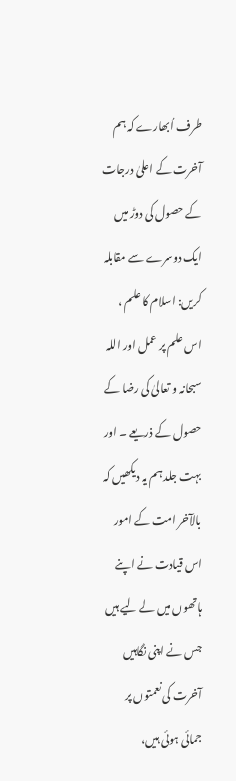طرف اُبھارے کہ ہم آخرت کے اعلیٰ درجات کے حصول کی دوڑ میں ایک دوسرے سے مقابلہ کریں: اسلام کا علم ، اس علم پر عمل اور اللہ سبحانہ و تعالیٰ کی رضا کے حصول کے ذریعے ۔ اور بہت جلد ہم یہ دیکھیں کہ بالآخر امت کے امور اس قیادت نے اپنے ہاتھوں میں لے لیے ہیں جس نے اپنی نگاہیں آخرت کی نعمتوں پر جمائی ہوئی ہیں،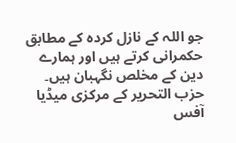جو اللہ کے نازل کردہ کے مطابق حکمرانی کرتے ہیں اور ہمارے دین کے مخلص نگہبان ہیں۔
حزب التحریر کے مرکزی میڈیا آفس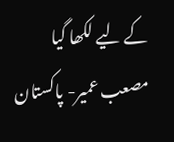کے لیے لکھا گیا
مصعب عمیر- پاکستان